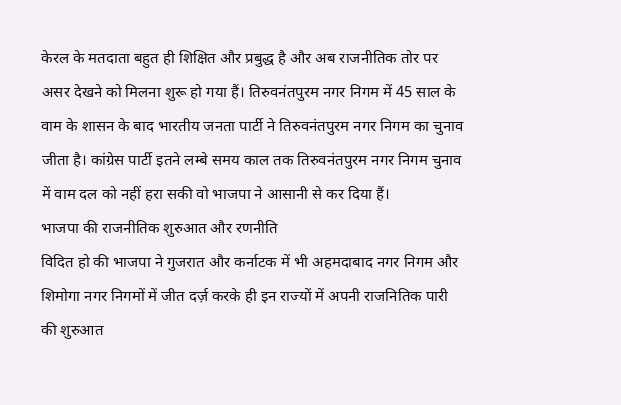केरल के मतदाता बहुत ही शिक्षित और प्रबुद्ध है और अब राजनीतिक तोर पर असर देखने को मिलना शुरू हो गया हैं। तिरुवनंतपुरम नगर निगम में 45 साल के वाम के शासन के बाद भारतीय जनता पार्टी ने तिरुवनंतपुरम नगर निगम का चुनाव जीता है। कांग्रेस पार्टी इतने लम्बे समय काल तक तिरुवनंतपुरम नगर निगम चुनाव में वाम दल को नहीं हरा सकी वो भाजपा ने आसानी से कर दिया हैं।
भाजपा की राजनीतिक शुरुआत और रणनीति
विदित हो की भाजपा ने गुजरात और कर्नाटक में भी अहमदाबाद नगर निगम और शिमोगा नगर निगमों में जीत दर्ज़ करके ही इन राज्यों में अपनी राजनितिक पारी की शुरुआत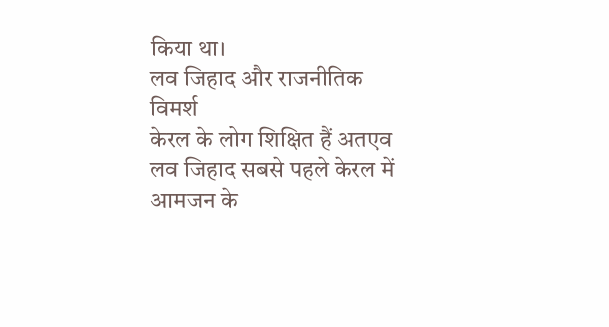किया था।
लव जिहाद और राजनीतिक विमर्श
केरल के लोग शिक्षित हैं अतएव लव जिहाद सबसे पहले केरल में आमजन के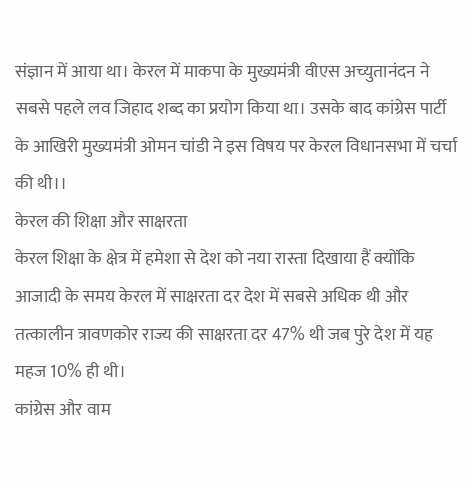संज्ञान में आया था। केरल में माकपा के मुख्यमंत्री वीएस अच्युतानंदन ने सबसे पहले लव जिहाद शब्द का प्रयोग किया था। उसके बाद कांग्रेस पार्टी के आखिरी मुख्यमंत्री ओमन चांडी ने इस विषय पर केरल विधानसभा में चर्चा की थी।।
केरल की शिक्षा और साक्षरता
केरल शिक्षा के क्षेत्र में हमेशा से देश को नया रास्ता दिखाया हैं क्योंकि आजादी के समय केरल में साक्षरता दर देश में सबसे अधिक थी और तत्कालीन त्रावणकोर राज्य की साक्षरता दर 47% थी जब पुरे देश में यह महज 10% ही थी।
कांग्रेस और वाम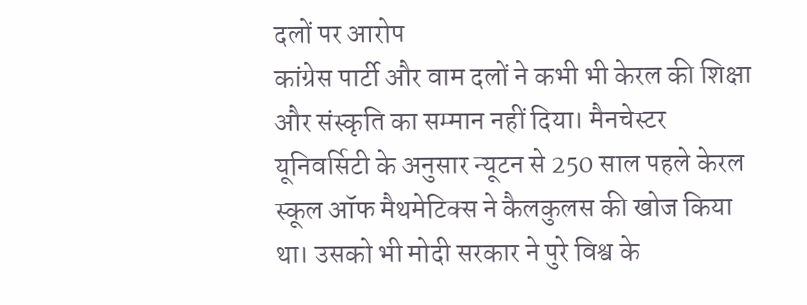दलों पर आरोप
कांग्रेस पार्टी और वाम दलों ने कभी भी केरल की शिक्षा और संस्कृति का सम्मान नहीं दिया। मैनचेस्टर यूनिवर्सिटी के अनुसार न्यूटन से 250 साल पहले केरल स्कूल ऑफ मैथमेटिक्स ने कैलकुलस की खोज किया था। उसको भी मोदी सरकार ने पुरे विश्व के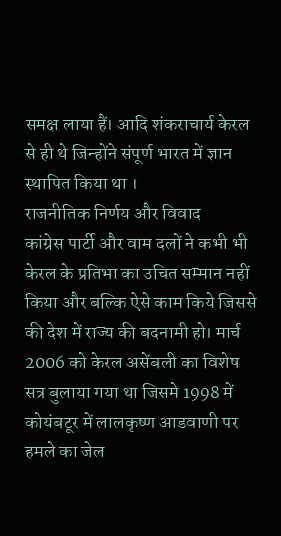समक्ष लाया हैं। आदि शंकराचार्य केरल से ही थे जिन्होंने संपूर्ण भारत में ज्ञान स्थापित किया था ।
राजनीतिक निर्णय और विवाद
कांग्रेस पार्टी और वाम दलों ने कभी भी केरल के प्रतिभा का उचित सम्मान नहीं किया और बल्कि ऐसे काम किये जिससे की देश में राज्य की बदनामी हो। मार्च 2006 को केरल असेंबली का विशेष सत्र बुलाया गया था जिसमे 1998 में कोयंबटूर में लालकृष्ण आडवाणी पर हमले का जेल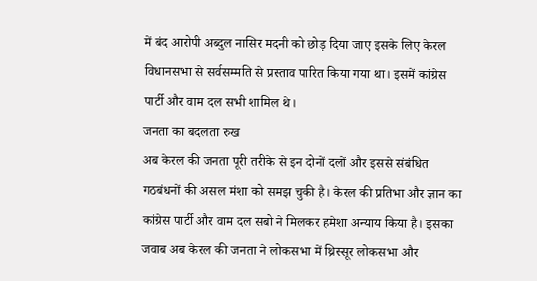में बंद आरोपी अब्दुल नासिर मदनी को छोड़ दिया जाए इसके लिए केरल विधानसभा से सर्वसम्मति से प्रस्ताव पारित किया गया था। इसमें कांग्रेस पार्टी और वाम दल सभी शामिल थे।
जनता का बदलता रुख
अब केरल की जनता पूरी तरीके से इन दोनों दलों और इससे संबंधित गठबंधनों की असल मंशा को समझ चुकी है। केरल की प्रतिभा और ज्ञान का कांग्रेस पार्टी और वाम दल सबो ने मिलकर हमेशा अन्याय किया है। इसका जवाब अब केरल की जनता ने लोकसभा में थ्रिस्सूर लोकसभा और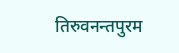तिरुवनन्तपुरम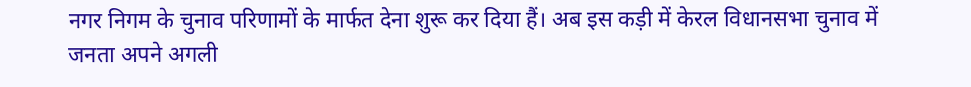नगर निगम के चुनाव परिणामों के मार्फत देना शुरू कर दिया हैं। अब इस कड़ी में केरल विधानसभा चुनाव में जनता अपने अगली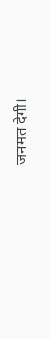जनमत देगी।